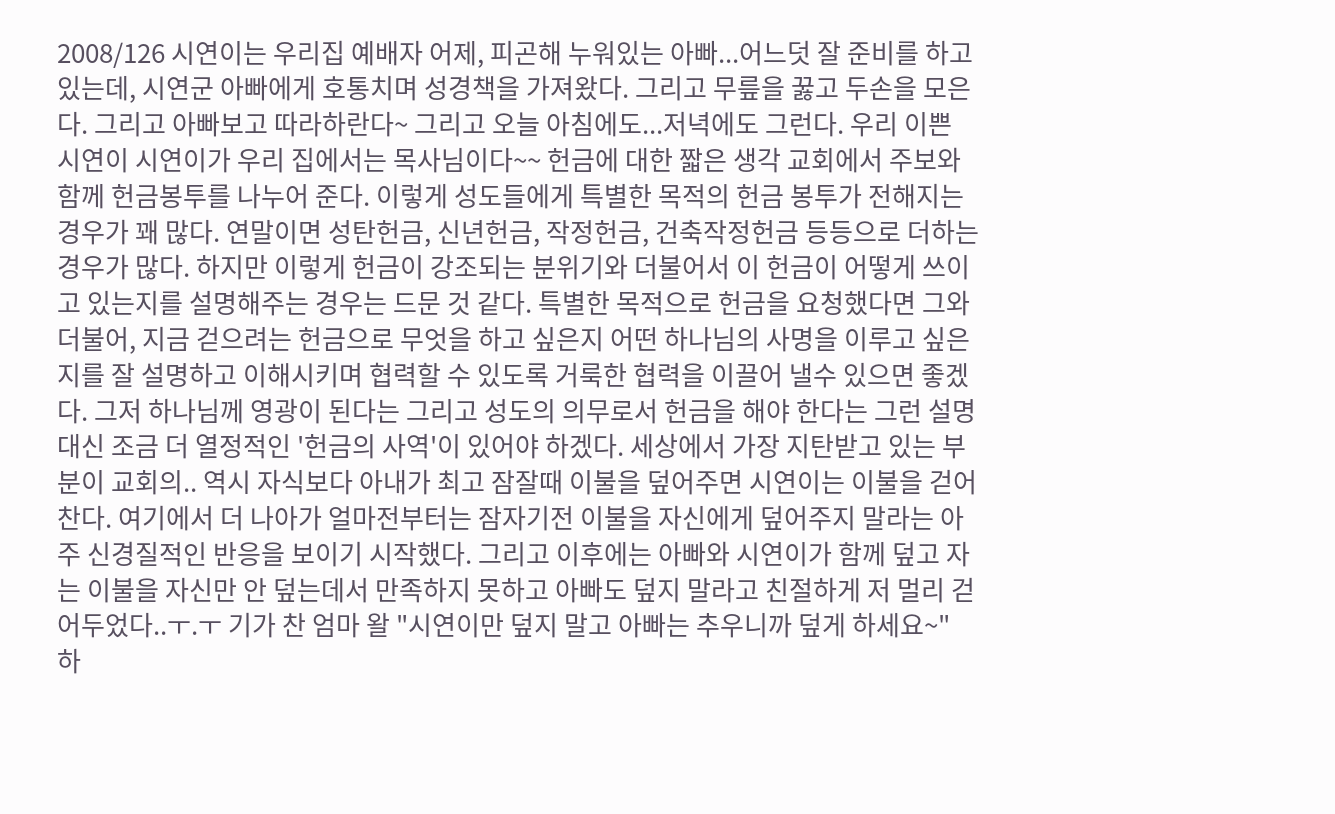2008/126 시연이는 우리집 예배자 어제, 피곤해 누워있는 아빠...어느덧 잘 준비를 하고 있는데, 시연군 아빠에게 호통치며 성경책을 가져왔다. 그리고 무릎을 꿇고 두손을 모은다. 그리고 아빠보고 따라하란다~ 그리고 오늘 아침에도...저녁에도 그런다. 우리 이쁜 시연이 시연이가 우리 집에서는 목사님이다~~ 헌금에 대한 짧은 생각 교회에서 주보와 함께 헌금봉투를 나누어 준다. 이렇게 성도들에게 특별한 목적의 헌금 봉투가 전해지는 경우가 꽤 많다. 연말이면 성탄헌금, 신년헌금, 작정헌금, 건축작정헌금 등등으로 더하는 경우가 많다. 하지만 이렇게 헌금이 강조되는 분위기와 더불어서 이 헌금이 어떻게 쓰이고 있는지를 설명해주는 경우는 드문 것 같다. 특별한 목적으로 헌금을 요청했다면 그와 더불어, 지금 걷으려는 헌금으로 무엇을 하고 싶은지 어떤 하나님의 사명을 이루고 싶은지를 잘 설명하고 이해시키며 협력할 수 있도록 거룩한 협력을 이끌어 낼수 있으면 좋겠다. 그저 하나님께 영광이 된다는 그리고 성도의 의무로서 헌금을 해야 한다는 그런 설명 대신 조금 더 열정적인 '헌금의 사역'이 있어야 하겠다. 세상에서 가장 지탄받고 있는 부분이 교회의.. 역시 자식보다 아내가 최고 잠잘때 이불을 덮어주면 시연이는 이불을 걷어찬다. 여기에서 더 나아가 얼마전부터는 잠자기전 이불을 자신에게 덮어주지 말라는 아주 신경질적인 반응을 보이기 시작했다. 그리고 이후에는 아빠와 시연이가 함께 덮고 자는 이불을 자신만 안 덮는데서 만족하지 못하고 아빠도 덮지 말라고 친절하게 저 멀리 걷어두었다..ㅜ.ㅜ 기가 찬 엄마 왈 "시연이만 덮지 말고 아빠는 추우니까 덮게 하세요~" 하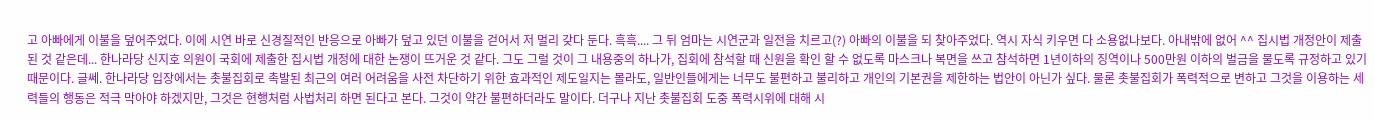고 아빠에게 이불을 덮어주었다. 이에 시연 바로 신경질적인 반응으로 아빠가 덮고 있던 이불을 걷어서 저 멀리 갖다 둔다. 흑흑.... 그 뒤 엄마는 시연군과 일전을 치르고(?) 아빠의 이불을 되 찾아주었다. 역시 자식 키우면 다 소용없나보다. 아내밖에 없어 ^^ 집시법 개정안이 제출된 것 같은데... 한나라당 신지호 의원이 국회에 제출한 집시법 개정에 대한 논쟁이 뜨거운 것 같다. 그도 그럴 것이 그 내용중의 하나가, 집회에 참석할 때 신원을 확인 할 수 없도록 마스크나 복면을 쓰고 참석하면 1년이하의 징역이나 500만원 이하의 벌금을 물도록 규정하고 있기 때문이다. 글쎄. 한나라당 입장에서는 촛불집회로 촉발된 최근의 여러 어려움을 사전 차단하기 위한 효과적인 제도일지는 몰라도, 일반인들에게는 너무도 불편하고 불리하고 개인의 기본권을 제한하는 법안이 아닌가 싶다. 물론 촛불집회가 폭력적으로 변하고 그것을 이용하는 세력들의 행동은 적극 막아야 하겠지만, 그것은 현행처럼 사법처리 하면 된다고 본다. 그것이 약간 불편하더라도 말이다. 더구나 지난 촛불집회 도중 폭력시위에 대해 시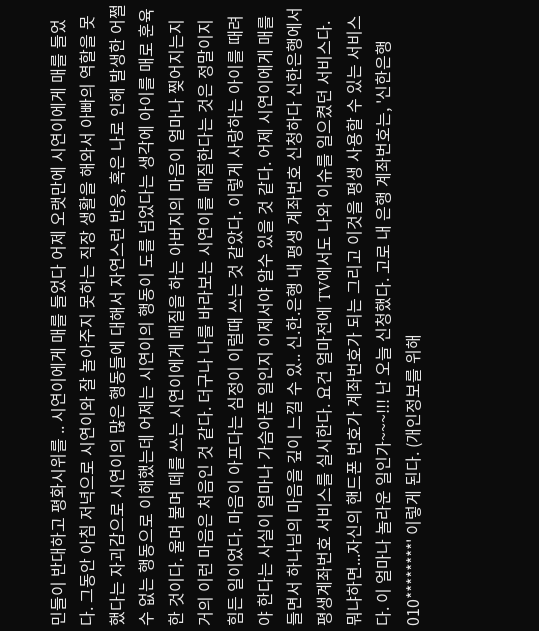민들이 반대하고 평화시위를 .. 시연이에게 매를 들었다 어제 오랫만에 시연이에게 매를 들었다. 그동안 아침 저녁으로 시연이와 잘 놀아주지 못하는 직장 생활을 해와서 아빠의 역할을 못했다는 자괴감으로 시연이의 많은 행동들에 대해서 자연스런 반응, 혹은 나로 인해 발생한 어쩔수 없는 행동으로 이해했는데 어제는 시연이의 행동이 도를 넘었다는 생각에 아이를 매로 훈육한 것이다. 울며 불며 떼를 쓰는 시연이에게 매질을 하는 아버지의 마음이 얼마나 찢어지는지 거의 이런 마음은 처음인 것 같다. 더구나 나를 바라보는 시연이를 매질한다는 것은 정말이지 힘든 일이었다. 마음이 아프다는 심정이 이럴때 쓰는 것 같았다. 이렇게 사랑하는 아이를 때려야 한다는 사실이 얼마나 가슴아픈 일인지 이제서야 알수 있을 것 같다. 어제 시연이에게 매를 들면서 하나님의 마음을 깊이 느낄 수 있.. 신.한.은행 내 평생 계좌번호 신청하다 신한은행에서 평생계좌번호 서비스를 실시한다. 요건 얼마전에 TV에서도 나와 이슈를 일으켰던 서비스다. 뭐냐하면...자신의 핸드폰 번호가 계좌번호가 되는 그리고 이것을 평생 사용할 수 있는 서비스다. 이 얼마나 놀라운 일인가~~~!!! 난 오늘 신청했다. 고로 내 은행 계좌번호는, '신한은행 010********' 이렇게 된다. (개인정보를 위해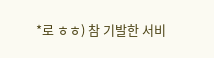*로 ㅎㅎ) 참 기발한 서비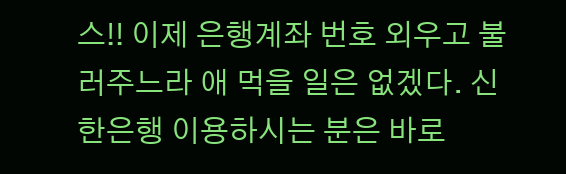스!! 이제 은행계좌 번호 외우고 불러주느라 애 먹을 일은 없겠다. 신한은행 이용하시는 분은 바로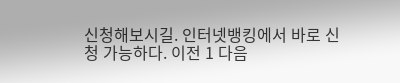신청해보시길. 인터넷뱅킹에서 바로 신청 가능하다. 이전 1 다음